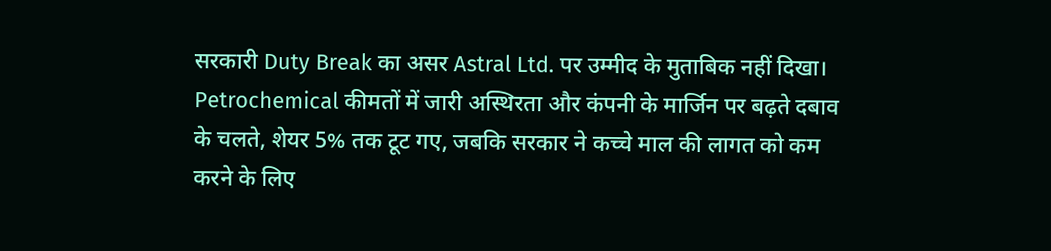सरकारी Duty Break का असर Astral Ltd. पर उम्मीद के मुताबिक नहीं दिखा। Petrochemical कीमतों में जारी अस्थिरता और कंपनी के मार्जिन पर बढ़ते दबाव के चलते, शेयर 5% तक टूट गए, जबकि सरकार ने कच्चे माल की लागत को कम करने के लिए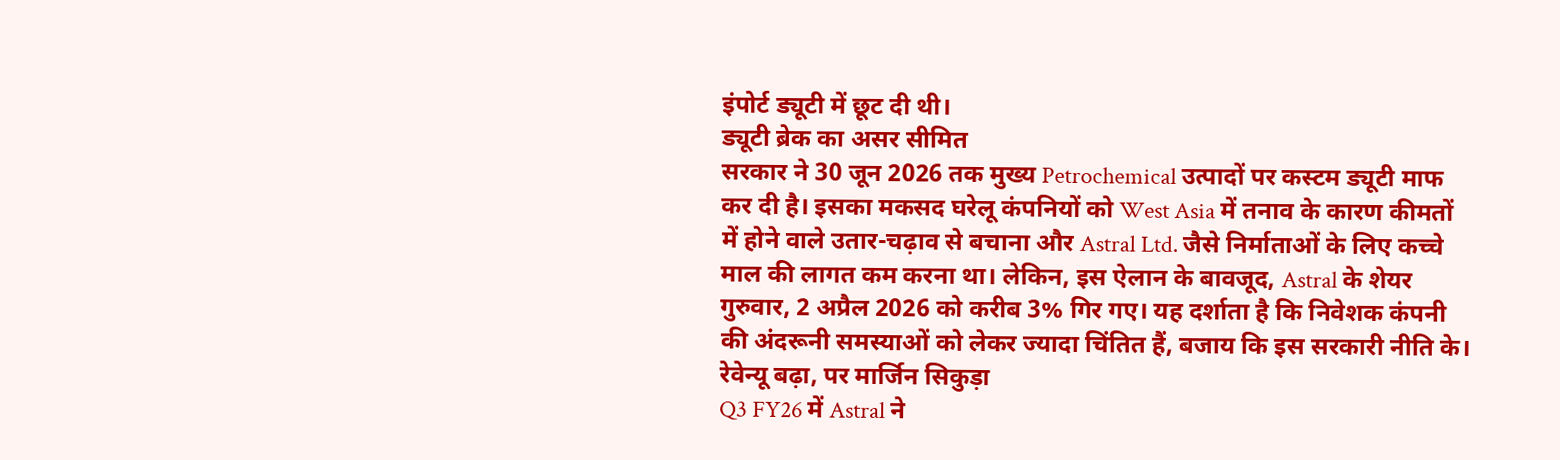इंपोर्ट ड्यूटी में छूट दी थी।
ड्यूटी ब्रेक का असर सीमित
सरकार ने 30 जून 2026 तक मुख्य Petrochemical उत्पादों पर कस्टम ड्यूटी माफ कर दी है। इसका मकसद घरेलू कंपनियों को West Asia में तनाव के कारण कीमतों में होने वाले उतार-चढ़ाव से बचाना और Astral Ltd. जैसे निर्माताओं के लिए कच्चे माल की लागत कम करना था। लेकिन, इस ऐलान के बावजूद, Astral के शेयर गुरुवार, 2 अप्रैल 2026 को करीब 3% गिर गए। यह दर्शाता है कि निवेशक कंपनी की अंदरूनी समस्याओं को लेकर ज्यादा चिंतित हैं, बजाय कि इस सरकारी नीति के।
रेवेन्यू बढ़ा, पर मार्जिन सिकुड़ा
Q3 FY26 में Astral ने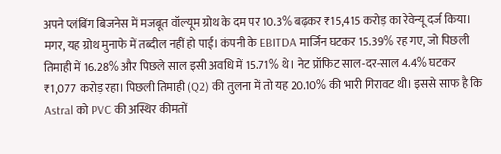अपने प्लंबिंग बिजनेस में मजबूत वॉल्यूम ग्रोथ के दम पर 10.3% बढ़कर ₹15,415 करोड़ का रेवेन्यू दर्ज किया। मगर, यह ग्रोथ मुनाफे में तब्दील नहीं हो पाई। कंपनी के EBITDA मार्जिन घटकर 15.39% रह गए, जो पिछली तिमाही में 16.28% और पिछले साल इसी अवधि में 15.71% थे। नेट प्रॉफिट साल-दर-साल 4.4% घटकर ₹1,077 करोड़ रहा। पिछली तिमाही (Q2) की तुलना में तो यह 20.10% की भारी गिरावट थी। इससे साफ है कि Astral को PVC की अस्थिर कीमतों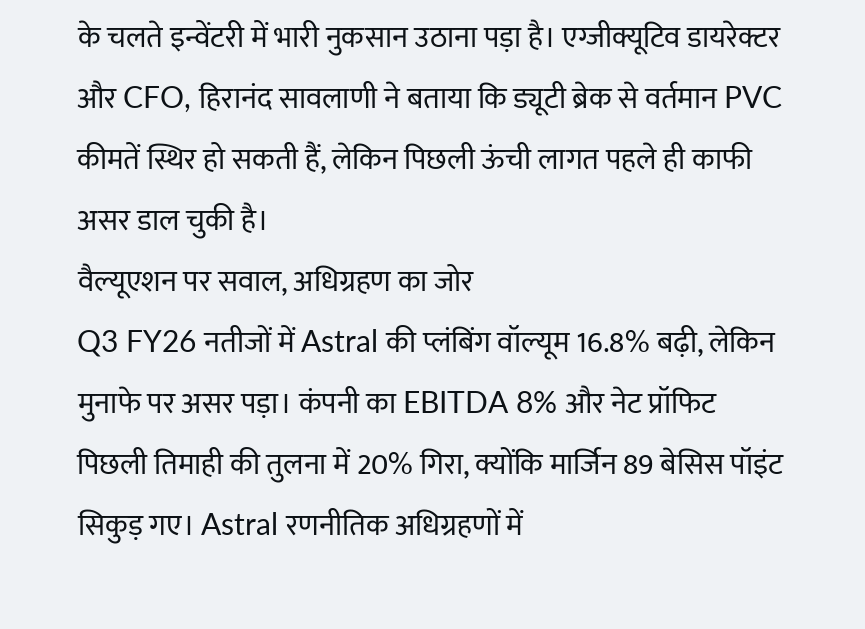के चलते इन्वेंटरी में भारी नुकसान उठाना पड़ा है। एग्जीक्यूटिव डायरेक्टर और CFO, हिरानंद सावलाणी ने बताया कि ड्यूटी ब्रेक से वर्तमान PVC कीमतें स्थिर हो सकती हैं, लेकिन पिछली ऊंची लागत पहले ही काफी असर डाल चुकी है।
वैल्यूएशन पर सवाल, अधिग्रहण का जोर
Q3 FY26 नतीजों में Astral की प्लंबिंग वॉल्यूम 16.8% बढ़ी, लेकिन मुनाफे पर असर पड़ा। कंपनी का EBITDA 8% और नेट प्रॉफिट पिछली तिमाही की तुलना में 20% गिरा, क्योंकि मार्जिन 89 बेसिस पॉइंट सिकुड़ गए। Astral रणनीतिक अधिग्रहणों में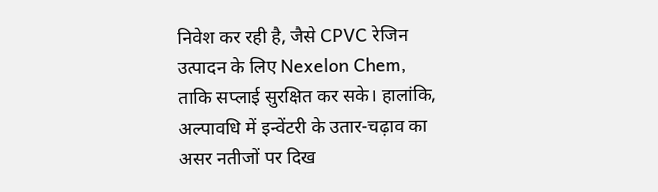निवेश कर रही है, जैसे CPVC रेजिन उत्पादन के लिए Nexelon Chem, ताकि सप्लाई सुरक्षित कर सके। हालांकि, अल्पावधि में इन्वेंटरी के उतार-चढ़ाव का असर नतीजों पर दिख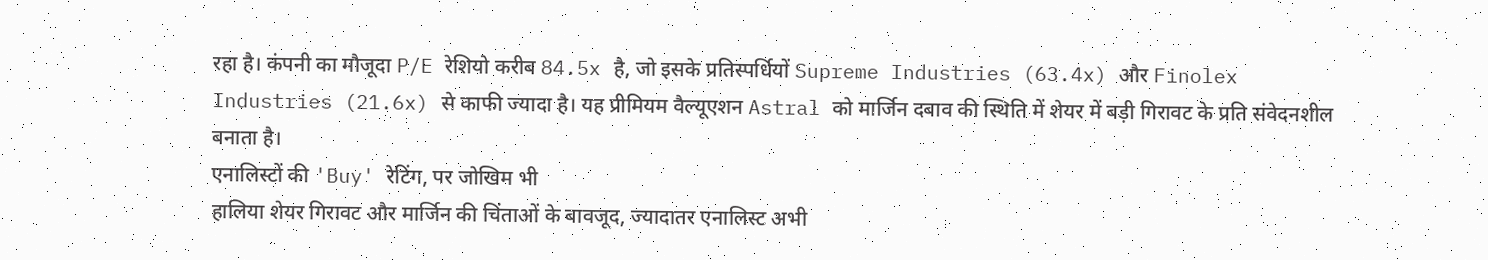रहा है। कंपनी का मौजूदा P/E रेशियो करीब 84.5x है, जो इसके प्रतिस्पर्धियों Supreme Industries (63.4x) और Finolex Industries (21.6x) से काफी ज्यादा है। यह प्रीमियम वैल्यूएशन Astral को मार्जिन दबाव की स्थिति में शेयर में बड़ी गिरावट के प्रति संवेदनशील बनाता है।
एनालिस्टों की 'Buy' रेटिंग, पर जोखिम भी
हालिया शेयर गिरावट और मार्जिन की चिंताओं के बावजूद, ज्यादातर एनालिस्ट अभी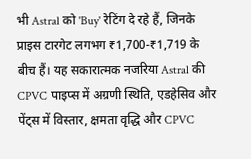भी Astral को 'Buy' रेटिंग दे रहे हैं, जिनके प्राइस टारगेट लगभग ₹1,700-₹1,719 के बीच हैं। यह सकारात्मक नजरिया Astral की CPVC पाइप्स में अग्रणी स्थिति, एडहेसिव और पेंट्स में विस्तार, क्षमता वृद्धि और CPVC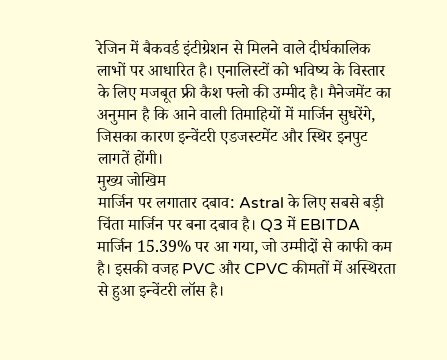रेजिन में बैकवर्ड इंटीग्रेशन से मिलने वाले दीर्घकालिक लाभों पर आधारित है। एनालिस्टों को भविष्य के विस्तार के लिए मजबूत फ्री कैश फ्लो की उम्मीद है। मैनेजमेंट का अनुमान है कि आने वाली तिमाहियों में मार्जिन सुधरेंगे, जिसका कारण इन्वेंटरी एडजस्टमेंट और स्थिर इनपुट लागतें होंगी।
मुख्य जोखिम
मार्जिन पर लगातार दबाव: Astral के लिए सबसे बड़ी चिंता मार्जिन पर बना दबाव है। Q3 में EBITDA मार्जिन 15.39% पर आ गया, जो उम्मीदों से काफी कम है। इसकी वजह PVC और CPVC कीमतों में अस्थिरता से हुआ इन्वेंटरी लॉस है।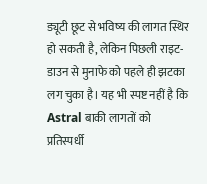ड्यूटी छूट से भविष्य की लागत स्थिर हो सकती है, लेकिन पिछली राइट-डाउन से मुनाफे को पहले ही झटका लग चुका है। यह भी स्पष्ट नहीं है कि Astral बाकी लागतों को प्रतिस्पर्धी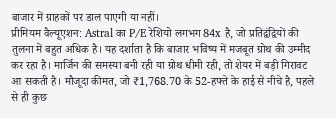बाजार में ग्राहकों पर डाल पाएगी या नहीं।
प्रीमियम वैल्यूएशन: Astral का P/E रेशियो लगभग 84x है, जो प्रतिद्वंद्वियों की तुलना में बहुत अधिक है। यह दर्शाता है कि बाजार भविष्य में मजबूत ग्रोथ की उम्मीद कर रहा है। मार्जिन की समस्या बनी रही या ग्रोथ धीमी रही, तो शेयर में बड़ी गिरावट आ सकती है। मौजूदा कीमत, जो ₹1,768.70 के 52-हफ्ते के हाई से नीचे है, पहले से ही कुछ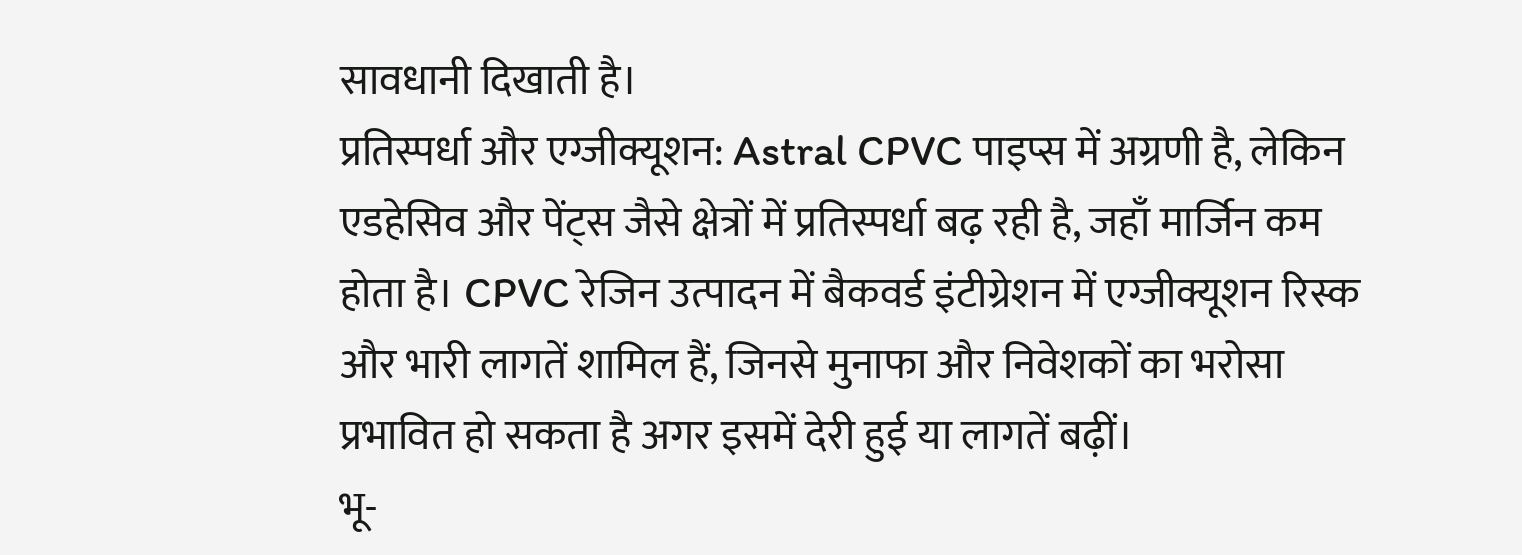सावधानी दिखाती है।
प्रतिस्पर्धा और एग्जीक्यूशन: Astral CPVC पाइप्स में अग्रणी है, लेकिन एडहेसिव और पेंट्स जैसे क्षेत्रों में प्रतिस्पर्धा बढ़ रही है, जहाँ मार्जिन कम होता है। CPVC रेजिन उत्पादन में बैकवर्ड इंटीग्रेशन में एग्जीक्यूशन रिस्क और भारी लागतें शामिल हैं, जिनसे मुनाफा और निवेशकों का भरोसा प्रभावित हो सकता है अगर इसमें देरी हुई या लागतें बढ़ीं।
भू-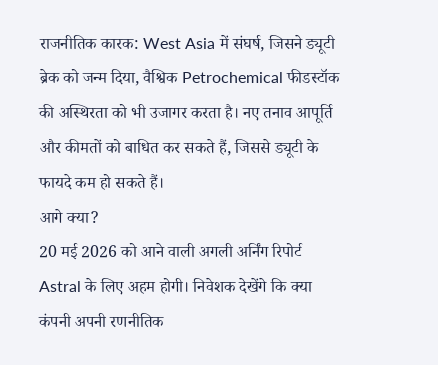राजनीतिक कारक: West Asia में संघर्ष, जिसने ड्यूटी ब्रेक को जन्म दिया, वैश्विक Petrochemical फीडस्टॉक की अस्थिरता को भी उजागर करता है। नए तनाव आपूर्ति और कीमतों को बाधित कर सकते हैं, जिससे ड्यूटी के फायदे कम हो सकते हैं।
आगे क्या?
20 मई 2026 को आने वाली अगली अर्निंग रिपोर्ट Astral के लिए अहम होगी। निवेशक देखेंगे कि क्या कंपनी अपनी रणनीतिक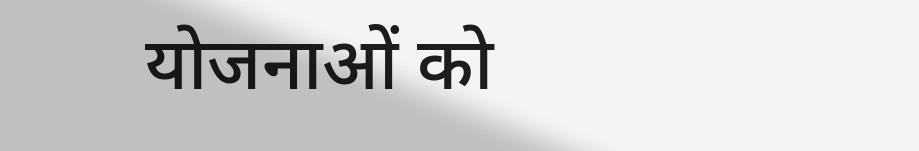योजनाओं को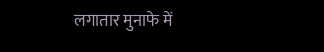लगातार मुनाफे में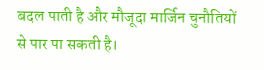बदल पाती है और मौजूदा मार्जिन चुनौतियों से पार पा सकती है।